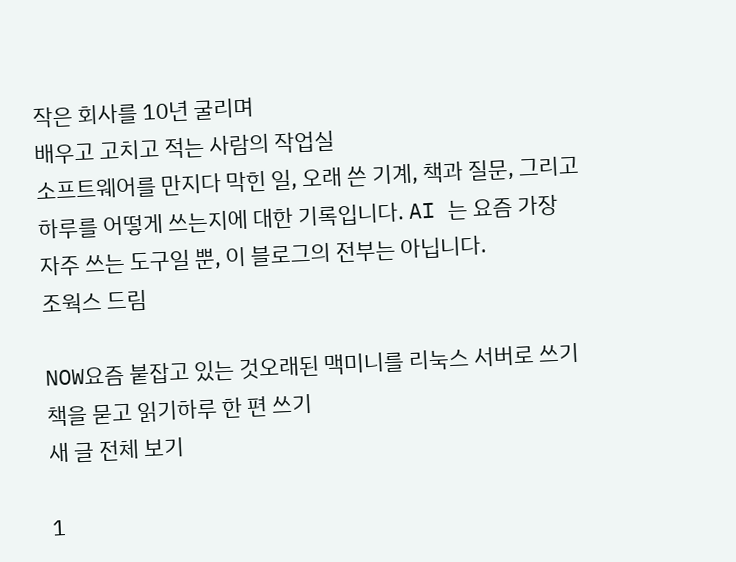작은 회사를 10년 굴리며
배우고 고치고 적는 사람의 작업실
소프트웨어를 만지다 막힌 일, 오래 쓴 기계, 책과 질문, 그리고 하루를 어떻게 쓰는지에 대한 기록입니다. AI 는 요즘 가장 자주 쓰는 도구일 뿐, 이 블로그의 전부는 아닙니다.
조웍스 드림

NOW요즘 붙잡고 있는 것오래된 맥미니를 리눅스 서버로 쓰기책을 묻고 읽기하루 한 편 쓰기
새 글 전체 보기

1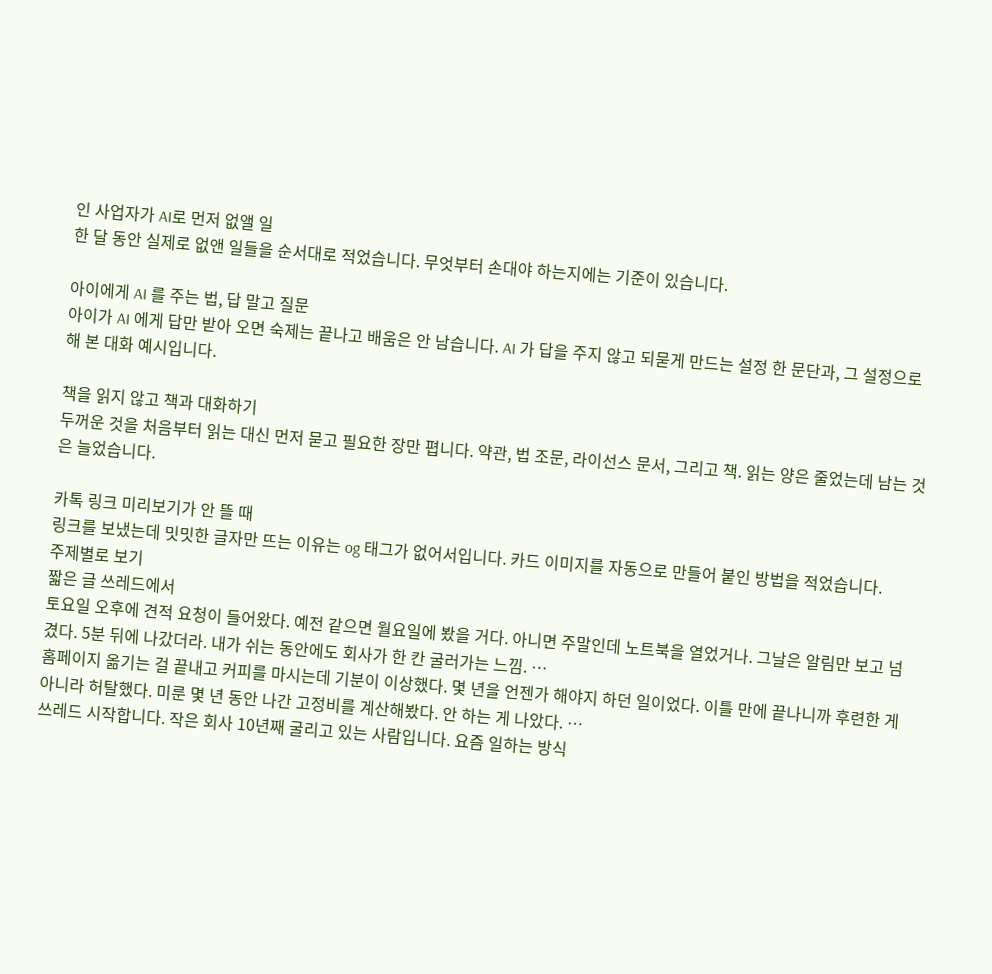인 사업자가 AI로 먼저 없앨 일
한 달 동안 실제로 없앤 일들을 순서대로 적었습니다. 무엇부터 손대야 하는지에는 기준이 있습니다.

아이에게 AI 를 주는 법, 답 말고 질문
아이가 AI 에게 답만 받아 오면 숙제는 끝나고 배움은 안 남습니다. AI 가 답을 주지 않고 되묻게 만드는 설정 한 문단과, 그 설정으로 해 본 대화 예시입니다.

책을 읽지 않고 책과 대화하기
두꺼운 것을 처음부터 읽는 대신 먼저 묻고 필요한 장만 폅니다. 약관, 법 조문, 라이선스 문서, 그리고 책. 읽는 양은 줄었는데 남는 것은 늘었습니다.

카톡 링크 미리보기가 안 뜰 때
링크를 보냈는데 밋밋한 글자만 뜨는 이유는 og 태그가 없어서입니다. 카드 이미지를 자동으로 만들어 붙인 방법을 적었습니다.
주제별로 보기
짧은 글 쓰레드에서
토요일 오후에 견적 요청이 들어왔다. 예전 같으면 월요일에 봤을 거다. 아니면 주말인데 노트북을 열었거나. 그날은 알림만 보고 넘겼다. 5분 뒤에 나갔더라. 내가 쉬는 동안에도 회사가 한 칸 굴러가는 느낌. …
홈페이지 옮기는 걸 끝내고 커피를 마시는데 기분이 이상했다. 몇 년을 언젠가 해야지 하던 일이었다. 이틀 만에 끝나니까 후련한 게 아니라 허탈했다. 미룬 몇 년 동안 나간 고정비를 계산해봤다. 안 하는 게 나았다. …
쓰레드 시작합니다. 작은 회사 10년째 굴리고 있는 사람입니다. 요즘 일하는 방식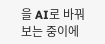을 AI로 바꿔보는 중이에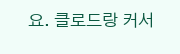요. 클로드랑 커서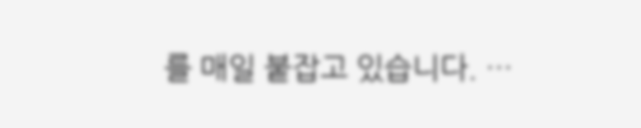를 매일 붙잡고 있습니다. …